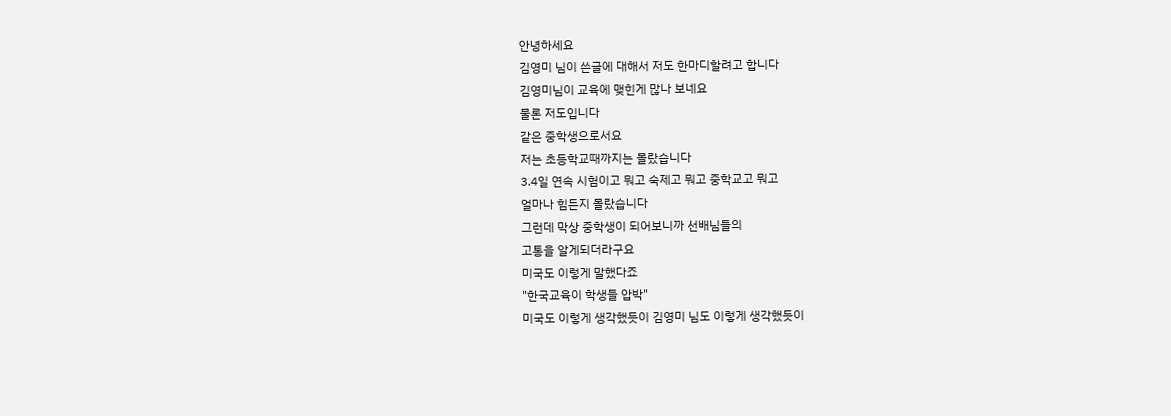안녕하세요
김영미 님이 쓴글에 대해서 저도 한마디할려고 합니다
김영미님이 교육에 맺힌게 많나 보네요
물론 저도입니다
같은 중학생으로서요
저는 초등학교때까지는 몰랐습니다
3.4일 연속 시험이고 뭐고 숙제고 뭐고 중학교고 뭐고
얼마나 힘든지 몰랐습니다
그런데 막상 중학생이 되어보니까 선배님들의
고통을 알게되더라구요
미국도 이렇게 말했다죠
"한국교육이 학생들 압박"
미국도 이렇게 생각했듯이 김영미 님도 이렇게 생각했듯이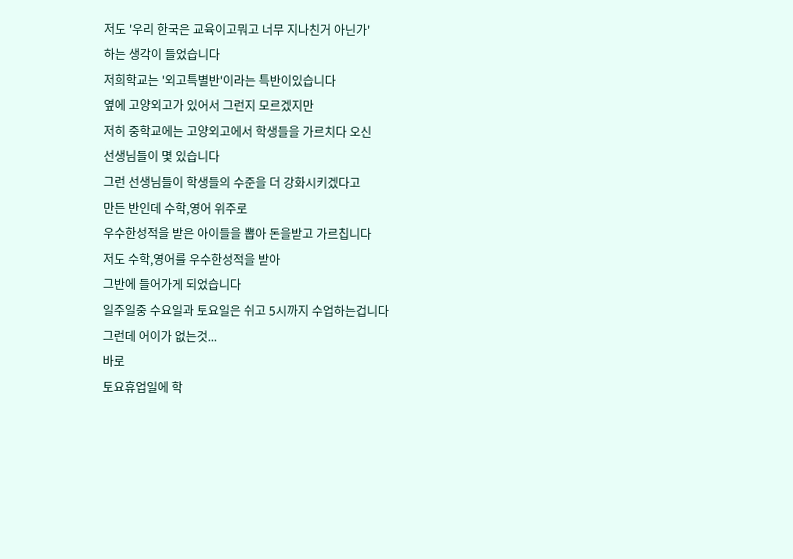저도 '우리 한국은 교육이고뭐고 너무 지나친거 아닌가'
하는 생각이 들었습니다
저희학교는 '외고특별반'이라는 특반이있습니다
옆에 고양외고가 있어서 그런지 모르겠지만
저히 중학교에는 고양외고에서 학생들을 가르치다 오신
선생님들이 몇 있습니다
그런 선생님들이 학생들의 수준을 더 강화시키겠다고
만든 반인데 수학,영어 위주로
우수한성적을 받은 아이들을 뽑아 돈을받고 가르칩니다
저도 수학,영어를 우수한성적을 받아
그반에 들어가게 되었습니다
일주일중 수요일과 토요일은 쉬고 5시까지 수업하는겁니다
그런데 어이가 없는것...
바로
토요휴업일에 학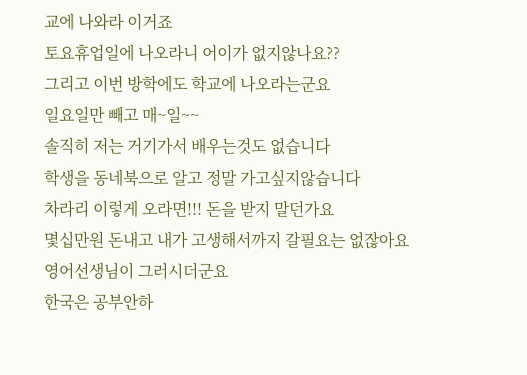교에 나와라 이거죠
토요휴업일에 나오라니 어이가 없지않나요??
그리고 이번 방학에도 학교에 나오라는군요
일요일만 빼고 매~일~~
솔직히 저는 거기가서 배우는것도 없습니다
학생을 동네북으로 알고 정말 가고싶지않습니다
차라리 이렇게 오라면!!! 돈을 받지 말던가요
몇십만원 돈내고 내가 고생해서까지 갈필요는 없잖아요
영어선생님이 그러시더군요
한국은 공부안하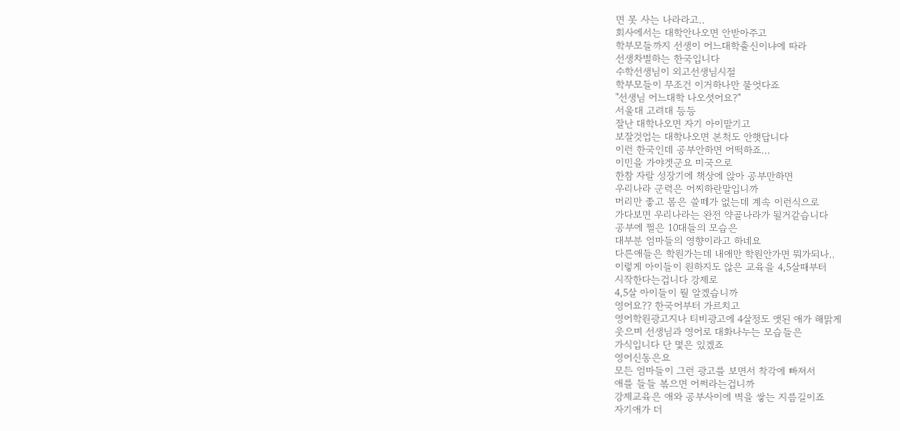면 못 사는 나라라고..
회사에서는 대학안나오면 안받아주고
학부모들까지 선생이 어느대학출신이냐에 따라
선생차별하는 한국입니다
수학선생님이 외고선생님시절
학부모들이 무조건 이거하나만 물엇다죠
"선생님 어느대학 나오셧어요?"
서울대 고려대 등등
잘난 대학나오면 자기 아이맡기고
보잘것업는 대학나오면 본척도 안햇답니다
이런 한국인데 공부안하면 어떡하죠...
이민을 가야겟군요 미국으로
한참 자랄 성장기에 책상에 앉아 공부만하면
우리나라 군력은 어찌하란말입니까
머리만 좋고 몸은 쓸떼가 없는데 계속 이런식으로
가다보면 우리나라는 완전 약골나라가 될거같습니다
공부에 쩔은 10대들의 모습은
대부분 엄마들의 영향이라고 하네요
다른애들은 학원가는데 내애만 학원안가면 뭐가되나..
이렇게 아이들이 원하지도 않은 교육을 4,5살때부터
시작한다는겁니다 강제로
4,5살 아이들이 뭘 알겠습니까
영어요?? 한국어부터 가르치고
영어학원광고지나 티비광고에 4살정도 앳된 애가 해맑게
웃으며 선생님과 영어로 대화나누는 모습들은
가식입니다 단 몇은 있겠죠
영어신동은요
모든 엄마들이 그런 광고를 보면서 착각에 빠져서
애를 들들 볶으면 어쩌라는겁니까
강제교육은 애와 공부사이에 벽을 쌓는 지름길이죠
자기애가 더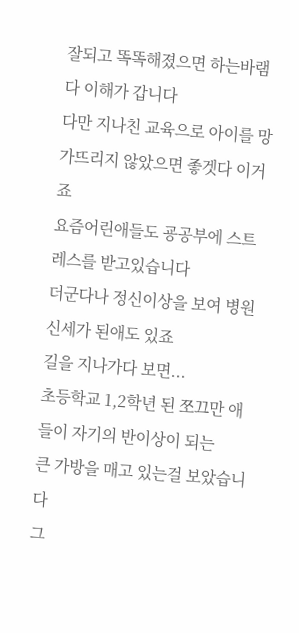잘되고 똑똑해졌으면 하는바램 다 이해가 갑니다
다만 지나친 교육으로 아이를 망가뜨리지 않았으면 좋겟다 이거죠
요즘어린애들도 굥공부에 스트레스를 받고있습니다
더군다나 정신이상을 보여 병원신세가 된애도 있죠
길을 지나가다 보면...
초등학교 1,2학년 된 쪼끄만 애들이 자기의 반이상이 되는
큰 가방을 매고 있는걸 보았습니다
그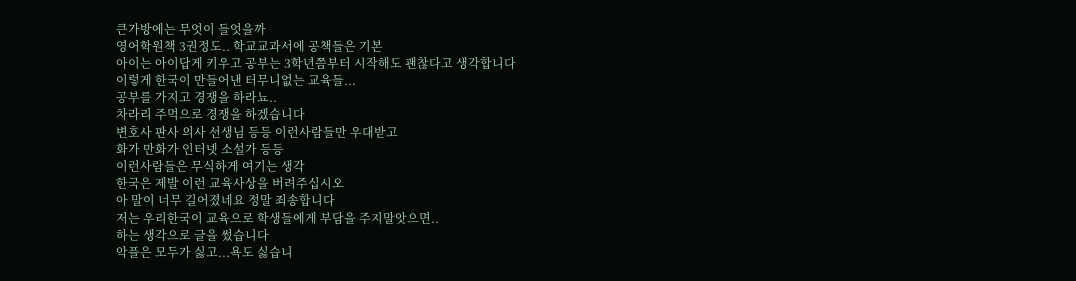큰가방에는 무엇이 들엇을까
영어학원책 3권정도.. 학교교과서에 공책들은 기본
아이는 아이답게 키우고 공부는 3학년쯤부터 시작해도 괜찮다고 생각합니다
이렇게 한국이 만들어낸 터무니없는 교육들...
공부를 가지고 경쟁을 하라뇨..
차라리 주먹으로 경쟁을 하겠습니다
변호사 판사 의사 선생님 등등 이런사람들만 우대받고
화가 만화가 인터넷 소설가 등등
이런사람들은 무식하게 여기는 생각
한국은 제발 이런 교육사상을 버려주십시오
아 말이 너무 길어졌네요 정말 죄송합니다
저는 우리한국이 교육으로 학생들에게 부담을 주지말앗으면..
하는 생각으로 글을 썼습니다
악플은 모두가 싫고...욕도 싫습니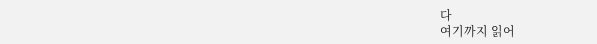다
여기까지 읽어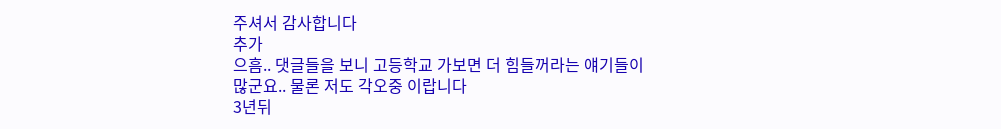주셔서 감사합니다
추가
으흠.. 댓글들을 보니 고등학교 가보면 더 힘들꺼라는 얘기들이
많군요.. 물론 저도 각오중 이랍니다
3년뒤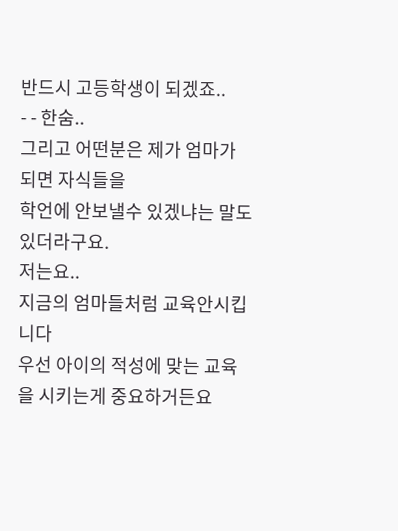반드시 고등학생이 되겠죠..
- - 한숨..
그리고 어떤분은 제가 엄마가 되면 자식들을
학언에 안보낼수 있겠냐는 말도 있더라구요.
저는요..
지금의 엄마들처럼 교육안시킵니다
우선 아이의 적성에 맞는 교육을 시키는게 중요하거든요